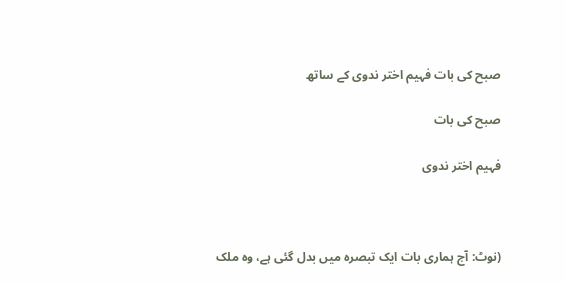صبح کی بات فہیم اختر ندوی کے ساتھ

صبح کی بات

فہیم اختر ندوی



(نوٹ: آج ہماری بات ایک تبصرہ میں بدل گئی ہے، وہ ملک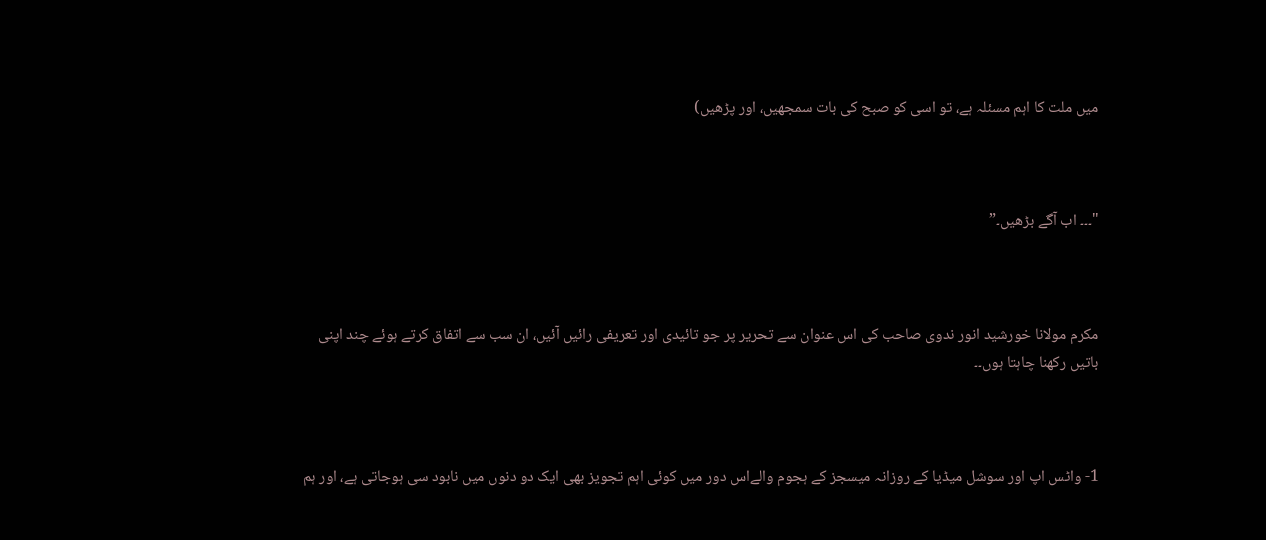میں ملت کا اہم مسئلہ ہے، تو اسی کو صبح کی بات سمجھیں، اور پڑھیں)



"۔۔۔ اب آگے بڑھیں۔”



مکرم مولانا خورشید انور ندوی صاحب کی اس عنوان سے تحریر پر جو تائیدی اور تعریفی رائیں آئیں، ان سب سے اتفاق کرتے ہوئے چند اپنی باتیں رکھنا چاہتا ہوں۔۔



1- واٹس اپ اور سوشل میڈیا کے روزانہ میسجز کے ہجوم والےاس دور میں کوئی اہم تجویز بھی ایک دو دنوں میں نابود سی ہوجاتی ہے، اور ہم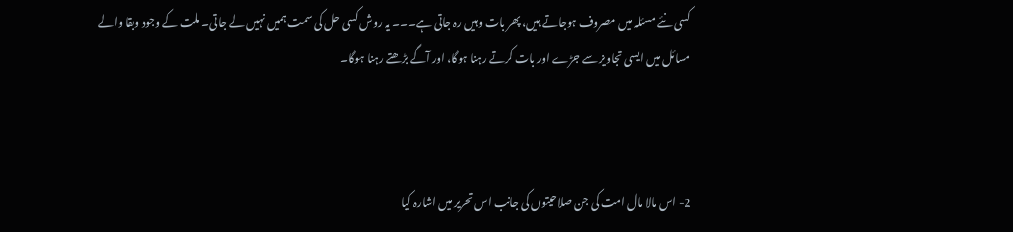کسی نئے مسئلہ میں مصروف ہوجاتے ہیں، پھر بات وہیں رہ جاتی ہے۔۔۔ یہ روش کسی حل کی سمت ہمیں نہیں لے جاتی۔ ملت کے وجود وبقا والے مسائل میں ایسی تجاویز سے جڑے اور بات کرتے رہنا ہوگا، اور آگے بڑھتے رہنا ہوگا۔



2- اس مالا مال امت کی جن صلاحیتوں کی جانب اس تحریر میں اشارہ کیا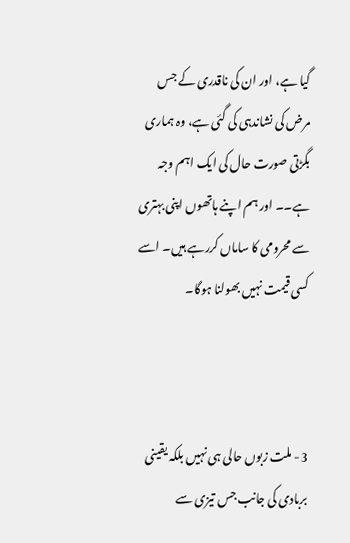گیا ہے، اور ان کی ناقدری کے جس مرض کی نشاندہی کی گئی ہے، وہ ہماری بگڑتی صورت حال کی ایک اہم وجہ ہے۔۔ اور ہم اپنے ہاتھوں اپنی بہتری سے محرومی کا ساماں کررہے ہیں۔ اسے کسی قیمت نہیں بھولنا ہوگا۔



3- ملت زبوں حالی ہی نہیں بلکہ یقینی بربادی کی جانب جس تیزی سے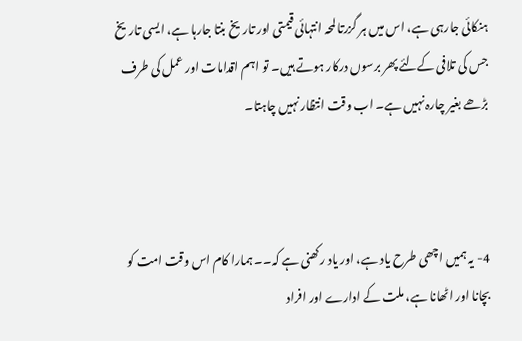ہنکائی جارہی ہے، اس میں ہر گزرتا لمحہ انتہائی قیمتی اور تاریخ بنتا جارہا ہے، ایسی تاریخ جس کی تلافی کےلئے پھر برسوں درکار ہوتے ہیں۔ تو اہم اقدامات اور عمل کی طرف بڑھے بغیر چارہ نہیں ہے۔ اب وقت انتظار نہیں چاہتا۔



4- یہ ہمیں اچھی طرح یاد ہے، اور یاد رکھنی ہے کہ۔۔ ہمارا کام اس وقت امت کو بچانا اور اٹھانا ہے، ملت کے ادارے اور افراد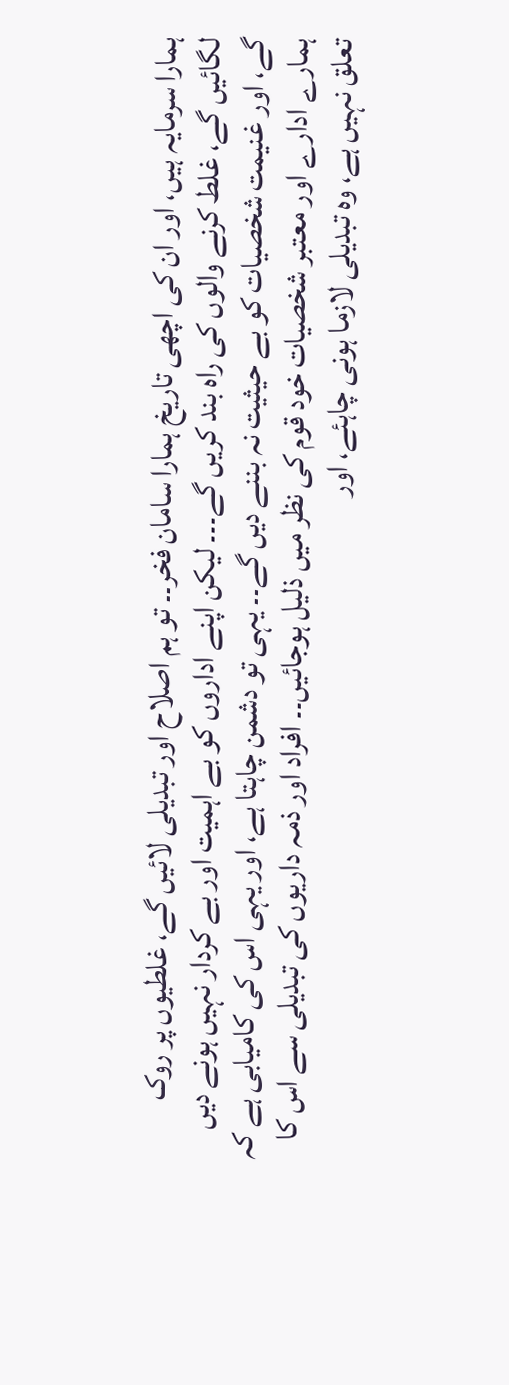ہمارا سرمایہ ہیں، اور ان کی اچھی تاریخ ہمارا سامان فخر۔۔ تو ہم اصلاح اور تبدیلی لائیں گے، غلطیوں پر روک لگائیں گے، غلط کرنے والوں کی راہ بند کریں گے۔۔۔ لیکن اپنے اداروں کو بے اہمیت اور بے کردار نہیں ہونے دیں گے، اور غنیمت شخصیات کو بے حیثیت نہ بننے دیں گے۔۔ یہی تو دشمن چاہتا ہے، اور یہی اس کی کامیابی ہے کہ ہمارے ادارے اور معتبر شخصیات خود قوم کی نظر میں ذلیل ہوجائیں۔۔ افراد اور ذمہ داریوں کی تبدیلی سے اس کا تعلق نہیں ہے، وہ تبدیلی لازما ہونی چاہئے، اور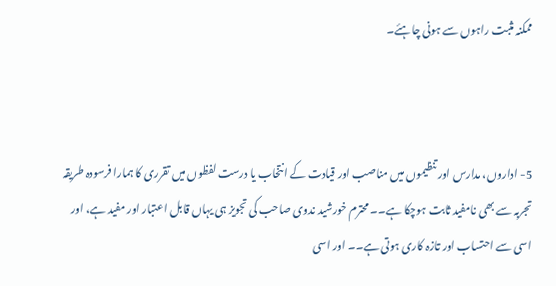ممکنہ مثبت راہوں سے ہونی چاہئے۔



5- اداروں، مدارس اور تنظیموں میں مناصب اور قیادت کے انتخاب یا درست لفظوں میں تقرری کا ہمارا فرسودہ طریقہ تجربہ سے بھی نامفید ثابت ہوچکا ہے۔۔ محترم خورشید ندوی صاحب کی تجویز ہی یہاں قابل اعتبار اور مفید ہے، اور اسی سے احتساب اور تازہ کاری ہوتی ہے۔۔ اور اسی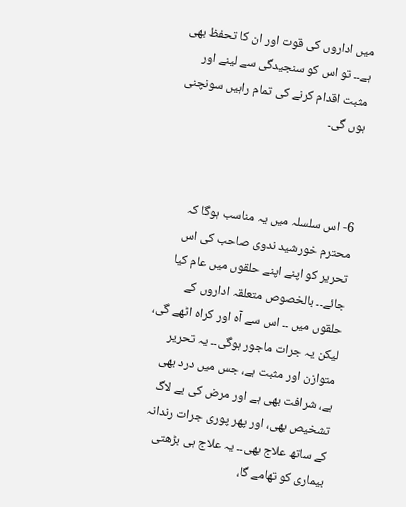میں اداروں کی قوت اور ان کا تحفظ بھی ہے۔۔ تو اس کو سنجیدگی سے لینے اور مثبت اقدام کرنے کی تمام راہیں سونچنی ہوں گی۔



6- اس سلسلہ میں یہ مناسب ہوگا کہ محترم خورشید ندوی صاحب کی اس تحریر کو اپنے اپنے حلقوں میں عام کیا جائے۔۔ بالخصوص متعلقہ اداروں کے حلقوں میں ۔۔ اس سے آہ اور کراہ اٹھے گی، لیکن یہ جرات ماجور ہوگی۔۔ یہ تحریر متوازن اور مثبت ہے، جس میں درد بھی ہے، شرافت بھی ہے اور مرض کی بے لاگ تشخیص بھی، اور پھر پوری جرات رندانہ کے ساتھ علاج بھی۔۔ یہ علاج ہی بڑھتی بیماری کو تھامے گا،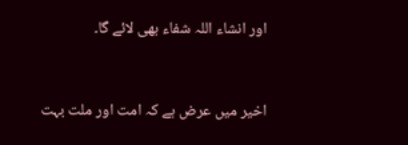اور انشاء اللہ شفاء بھی لائے گا۔



اخیر میں عرض ہے کہ امت اور ملت بہت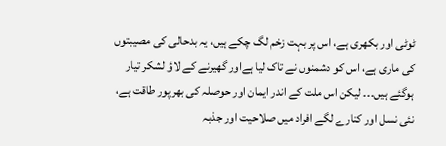ٹوٹی اور بکھری ہے، اس پر بہت زخم لگ چکے ہیں، یہ بدحالی کی مصیبتوں کی ماری ہے، اس کو دشمنوں نے تاک لیا ہےاور گھیرنے کے لاؤ لشکر تیار ہوگئے ہیں۔۔۔ لیکن اس ملت کے اندر ایمان اور حوصلہ کی بھرپور طاقت ہے، نئی نسل اور کنارے لگے افراد میں صلاحیت اور جذبہ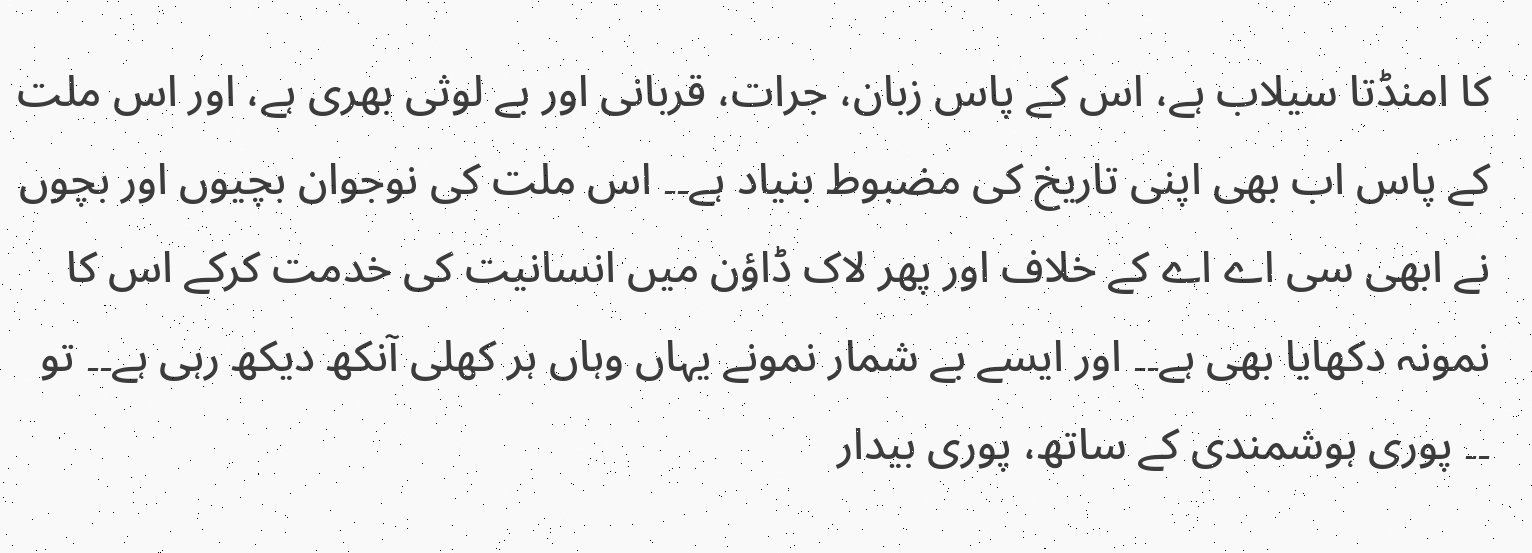کا امنڈتا سیلاب ہے، اس کے پاس زبان، جرات، قربانی اور بے لوثی بھری ہے، اور اس ملت کے پاس اب بھی اپنی تاریخ کی مضبوط بنیاد ہے۔۔ اس ملت کی نوجوان بچیوں اور بچوں نے ابھی سی اے اے کے خلاف اور پھر لاک ڈاؤن میں انسانیت کی خدمت کرکے اس کا نمونہ دکھایا بھی ہے۔۔ اور ایسے بے شمار نمونے یہاں وہاں ہر کھلی آنکھ دیکھ رہی ہے۔۔ تو ۔۔ پوری ہوشمندی کے ساتھ، پوری بیدار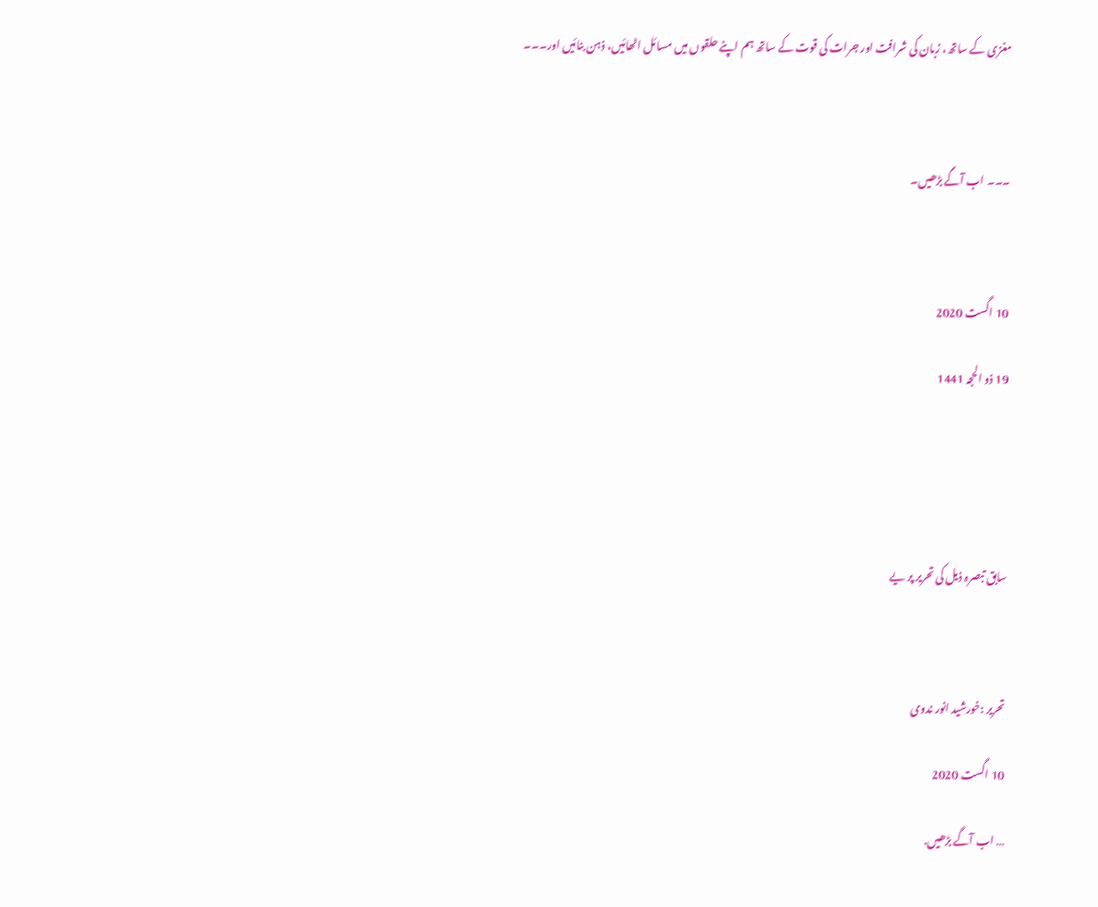مغزی کے ساتھ، زبان کی شرافت اور جرات کی قوت کے ساتھ ہم اپنے حلقوں میں مسائل اٹھائیں، ذہن بنائیں اور۔۔۔



۔۔۔ اب آگے بڑھیں۔



10 اگست 2020

19 ذو الحجہ 1441





سابق تبصرہ ذیل کی تحریر پر یے



تحریر :خورشید انور ندوی

10 اگست 2020

… اب آگے بڑھیں.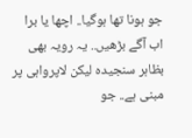جو ہونا تھا ہوگیا.. اچھا یا برا اب آگے بڑھیں.. یہ رویہ بھی بظاہر سنجیدہ لیکن لاپرواہی پر مبنی ہے.. جو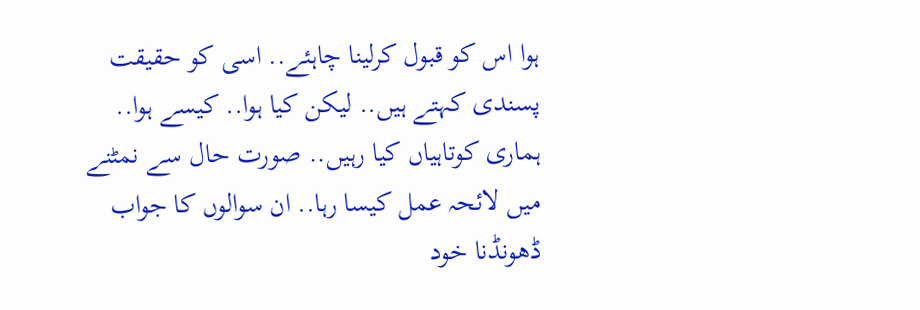ہوا اس کو قبول کرلینا چاہئے.. اسی کو حقیقت پسندی کہتے ہیں.. لیکن کیا ہوا.. کیسے ہوا.. ہماری کوتاہیاں کیا رہیں.. صورت حال سے نمٹنے میں لائحہ عمل کیسا رہا.. ان سوالوں کا جواب ڈھونڈنا خود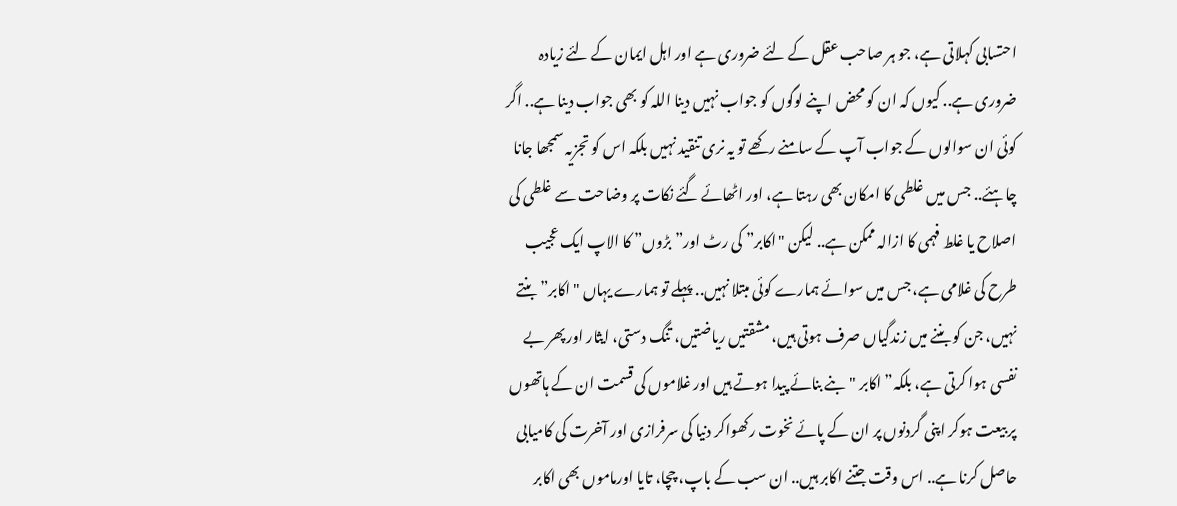احتسابی کہلاتی ہے، جو ہر صاحب عقل کے لئے ضروری ہے اور اہل ایمان کے لئے زیادہ ضروری ہے.. کیوں کہ ان کو محض اپنے لوگوں کو جواب نہیں دینا اللہ کو بھی جواب دینا ہے.. اگر کوئی ان سوالوں کے جواب آپ کے سامنے رکھے تو یہ نری تنقید نہیں بلکہ اس کو تجزیہ سمجھا جانا چاہئے.. جس میں غلطی کا امکان بھی رہتا ہے، اور اٹھائے گئے نکات پر وضاحت سے غلطی کی اصلاح یا غلط فہمی کا ازالہ ممکن ہے.. لیکن "اکابر” کی رٹ اور” بڑوں” کا الاپ ایک عجیب طرح کی غلامی ہے، جس میں سوائے ہمارے کوئی مبتلا نہیں.. پہلے تو ہمارے یہاں "اکابر” بنتے نہیں، جن کو بننے میں زندگیاں صرف ہوتی ہیں، مشقتیں ریاضتیں، تنگ دستی، ایثار اور پھر بے نفسی ہوا کرتی ہے، بلکہ” اکابر "بنے بنائے پیدا ہوتے ہیں اور غلاموں کی قسمت ان کے ہاتھوں پر بیعت ہوکر اپنی گردنوں پر ان کے پائے نخوت رکھواکر دنیا کی سرفرازی اور آخرت کی کامیابی حاصل کرنا ہے.. اس وقت جتنے اکابر ہیں.. ان سب کے باپ، چچا، تایا اورماموں بھی اکابر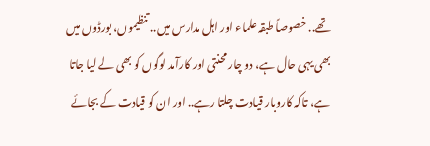تھے.. خصوصاً طبقہ علماء اور اہل مدارس میں.. تنظیموں، بورڈوں میں بھی یہی حال ہے، دو چار محنتی اور کارآمد لوگوں کو بھی لے لیا جاتا ہے، تاکہ کاروبار قیادت چلتا رہے.. اور ان کو قیادت کے بجائے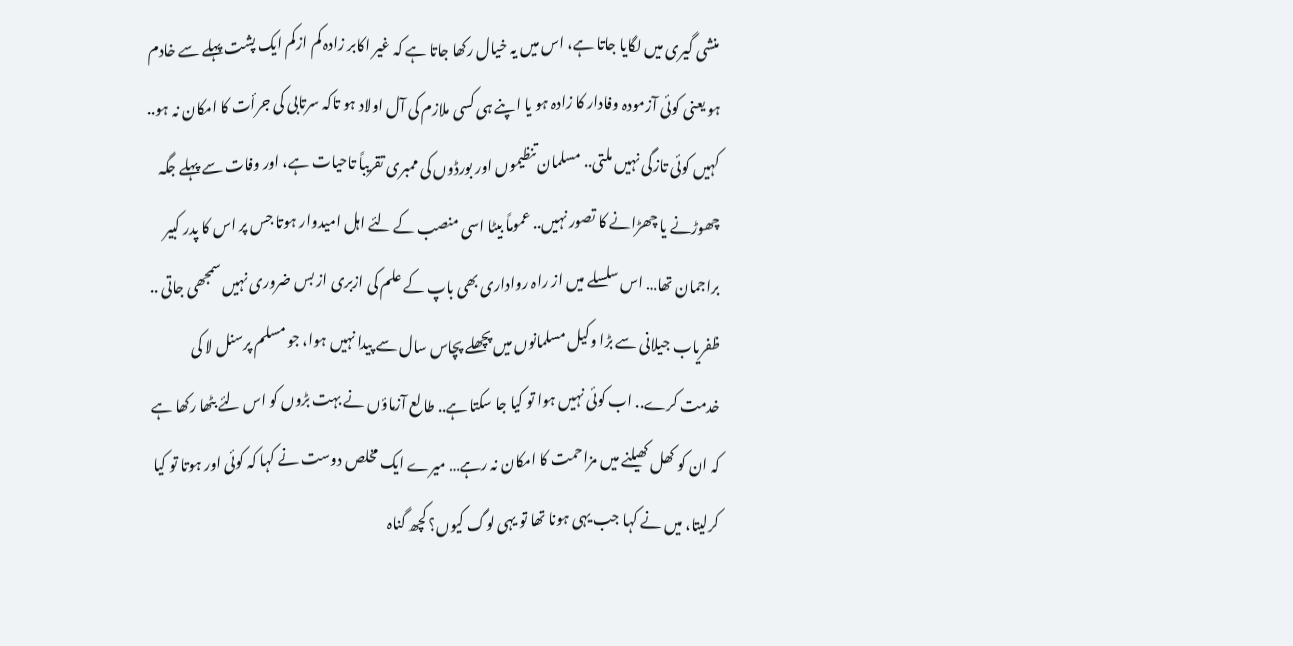منشی گیری میں لگایا جاتا ہے، اس میں یہ خیال رکھا جاتا ہے کہ غیر اکابر زادہ کم ازکم ایک پشت پہلے سے خادم ہو یعنی کوئی آزمودہ وفادار کا زادہ ہو یا اپنے ہی کسی ملازم کی آل اولاد ہو تاکہ سرتابی کی جرأت کا امکان نہ ہو.. کہیں کوئی تازگی نہیں ملتی.. مسلمان تنظیموں اور بورڈوں کی ممبری تقریباً تاحیات ہے، اور وفات سے پہلے جگہ چھوڑنے یا چھڑانے کا تصور نہیں.. عموماً بیٹا اسی منصب کے لئے اہل امیدوار ہوتا جس پر اس کا پدر کبیر براجمان تھا… اس سلسلے میں از راہ رواداری بھی باپ کے علم کی ازبری از بس ضروری نہیں سمجھی جاتی .. ظفریاب جیلانی سے بڑا وکیل مسلمانوں میں پچھلے پچاس سال سے پیدا نہیں ہوا، جو مسلم پرسنل لا کی خدمت کرے.. اب کوئی نہیں ہوا تو کیا جا سکتا ہے.. طالع آزماؤں نے بہت بڑوں کو اس لئے بٹھا رکھا ہے کہ ان کو کھل کھیلنے میں مزاحمت کا امکان نہ رہے… میرے ایک مخلص دوست نے کہا کہ کوئی اور ہوتا تو کیا کرلیتا، میں نے کہا جب یہی ہونا تھا تو یہی لوگ کیوں؟ کچھ گناہ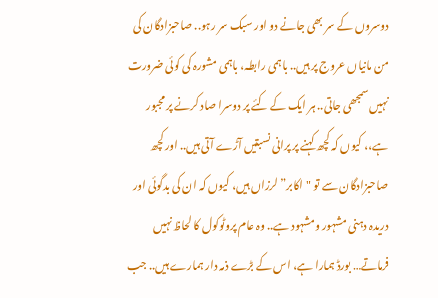دوسروں کے سر بھی جانے دو اور سبک سر رہو.. صاحبزادگان کی من مانیاں عروج پر ہیں.. باہمی رابطہ، باہمی مشورہ کی کوئی ضرورت نہیں سمجھی جاتی.. ہر ایک کے کئے پر دوسرا صاد کرنے پر مجبور ہے،، کیوں کہ کچھ کہنے پر پرانی نسبتیں آڑے آتی ہیں.. اور کچھ صاحبزادگان سے تو "اکابر” لرزاں ہیں، کیوں کہ ان کی بدگوئی اور دریدہ دہنی مشہور ومشہود ہے.. وہ عام پروٹوکول کا لحاظ نہیں فرماتے… بورڈ ہمارا ہے، اس کے بڑے ذمہ دار ہمارے ہیں.. جب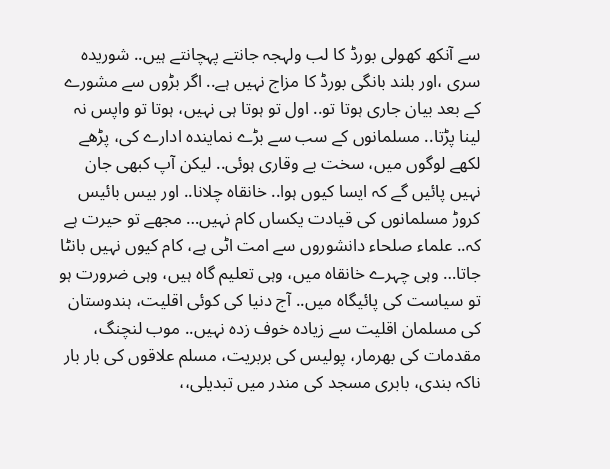سے آنکھ کھولی بورڈ کا لب ولہجہ جانتے پہچانتے ہیں.. شوریدہ سری ،اور بلند بانگی بورڈ کا مزاج نہیں ہے.. اگر بڑوں سے مشورے کے بعد بیان جاری ہوتا تو.. اول تو ہوتا ہی نہیں، ہوتا تو واپس نہ لینا پڑتا.. مسلمانوں کے سب سے بڑے نمایندہ ادارے کی، پڑھے لکھے لوگوں میں، سخت بے وقاری ہوئی.. لیکن آپ کبھی جان نہیں پائیں گے کہ ایسا کیوں ہوا.. خانقاہ چلانا.. اور بیس بائیس کروڑ مسلمانوں کی قیادت یکساں کام نہیں… مجھے تو حیرت ہے کہ.. علماء صلحاء دانشوروں سے امت اٹی ہے، کام کیوں نہیں بانٹا جاتا… وہی چہرے خانقاہ میں، وہی تعلیم گاہ ہیں، وہی ضرورت ہو تو سیاست کی پائیگاہ میں.. آج دنیا کی کوئی اقلیت، ہندوستان کی مسلمان اقلیت سے زیادہ خوف زدہ نہیں.. موب لنچنگ، مقدمات کی بھرمار، پولیس کی بربریت، مسلم علاقوں کی بار بار ناکہ بندی، بابری مسجد کی مندر میں تبدیلی،،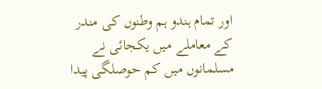اور تمام ہندو ہم وطنوں کی مندر کے معاملے میں یکجائی نے مسلمانوں میں کم حوصلگی پیدا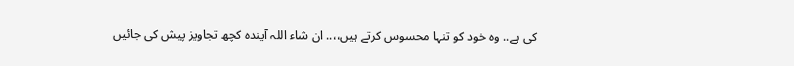کی ہے.. وہ خود کو تنہا محسوس کرتے ہیں،،.. ان شاء اللہ آیندہ کچھ تجاویز پیش کی جائیں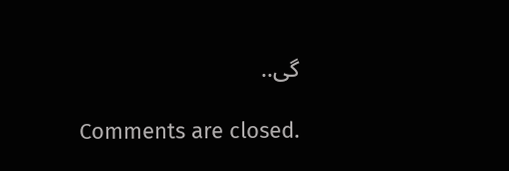گی..

Comments are closed.